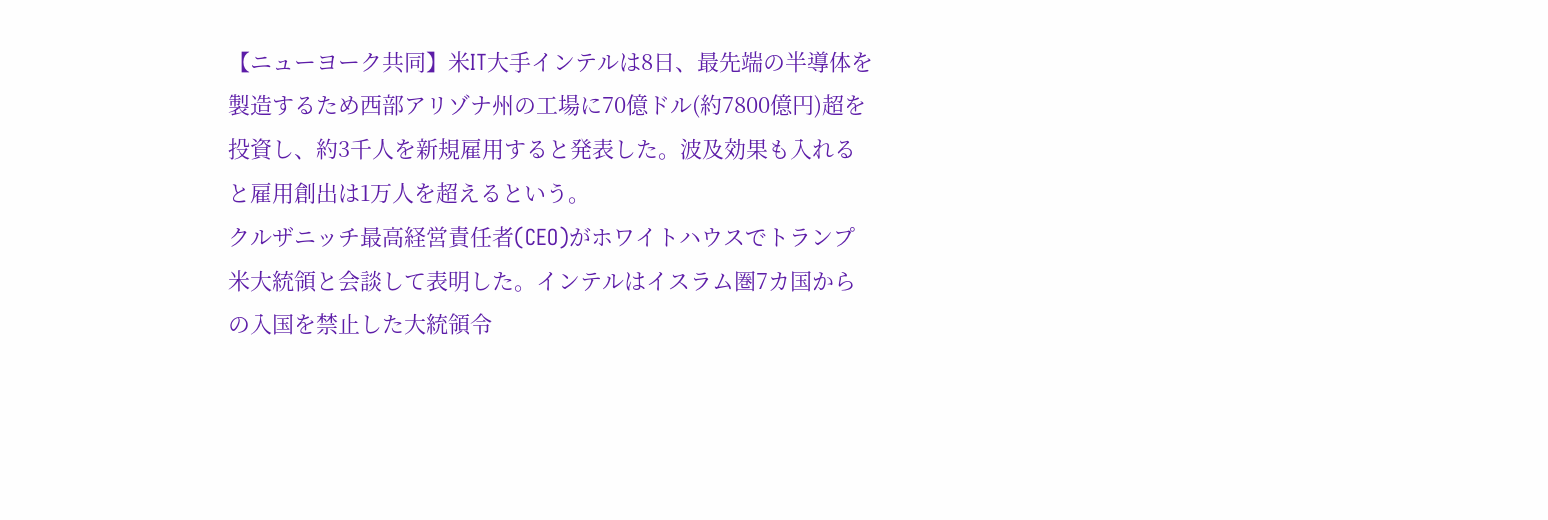【ニューヨーク共同】米IT大手インテルは8日、最先端の半導体を製造するため西部アリゾナ州の工場に70億ドル(約7800億円)超を投資し、約3千人を新規雇用すると発表した。波及効果も入れると雇用創出は1万人を超えるという。
クルザニッチ最高経営責任者(CEO)がホワイトハウスでトランプ米大統領と会談して表明した。インテルはイスラム圏7カ国からの入国を禁止した大統領令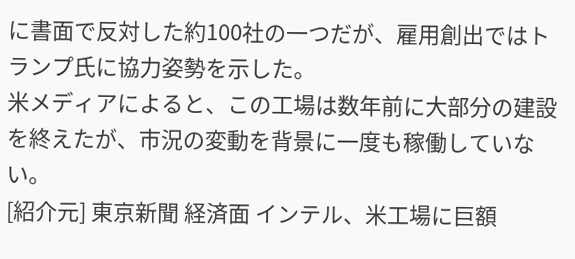に書面で反対した約100社の一つだが、雇用創出ではトランプ氏に協力姿勢を示した。
米メディアによると、この工場は数年前に大部分の建設を終えたが、市況の変動を背景に一度も稼働していない。
[紹介元] 東京新聞 経済面 インテル、米工場に巨額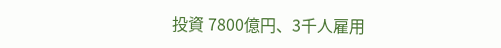投資 7800億円、3千人雇用